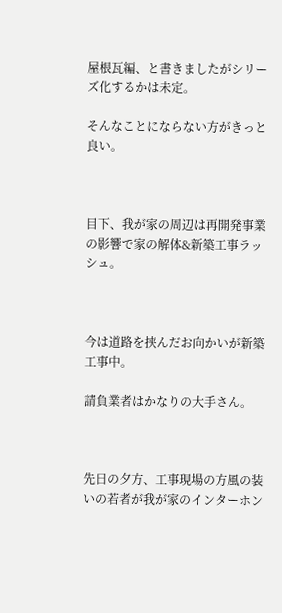屋根瓦編、と書きましたがシリーズ化するかは未定。

そんなことにならない方がきっと良い。



目下、我が家の周辺は再開発事業の影響で家の解体&新築工事ラッシュ。



今は道路を挟んだお向かいが新築工事中。

請負業者はかなりの大手さん。



先日の夕方、工事現場の方風の装いの若者が我が家のインターホン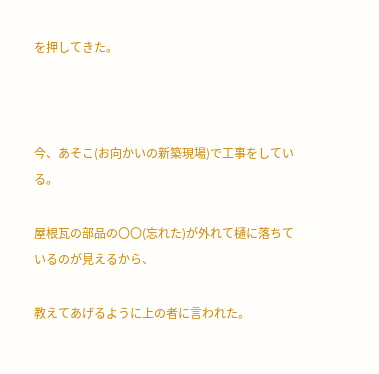を押してきた。



今、あそこ(お向かいの新築現場)で工事をしている。

屋根瓦の部品の〇〇(忘れた)が外れて樋に落ちているのが見えるから、

教えてあげるように上の者に言われた。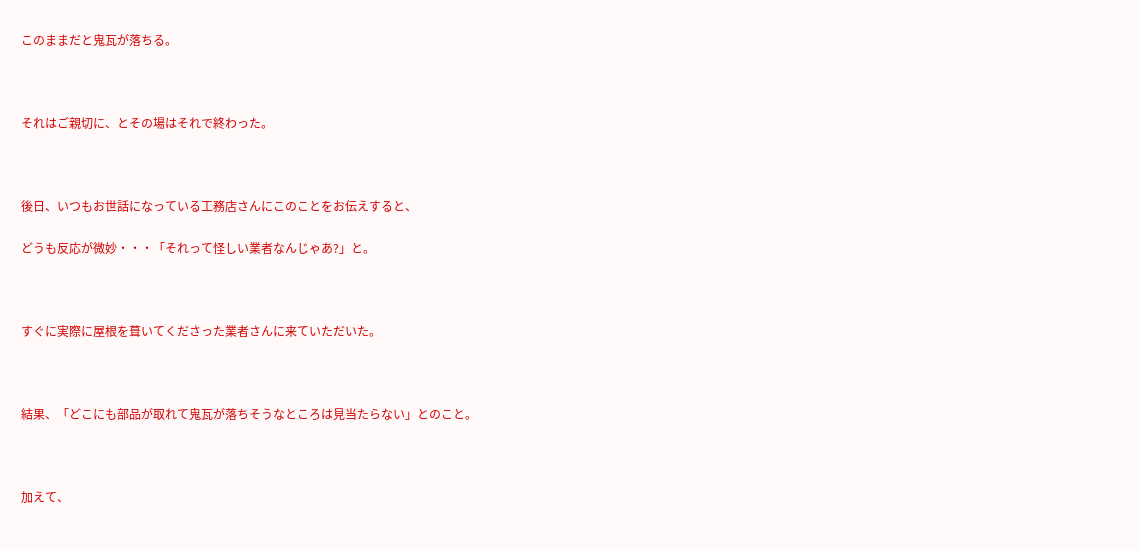このままだと鬼瓦が落ちる。



それはご親切に、とその場はそれで終わった。



後日、いつもお世話になっている工務店さんにこのことをお伝えすると、

どうも反応が微妙・・・「それって怪しい業者なんじゃあ?」と。



すぐに実際に屋根を葺いてくださった業者さんに来ていただいた。



結果、「どこにも部品が取れて鬼瓦が落ちそうなところは見当たらない」とのこと。



加えて、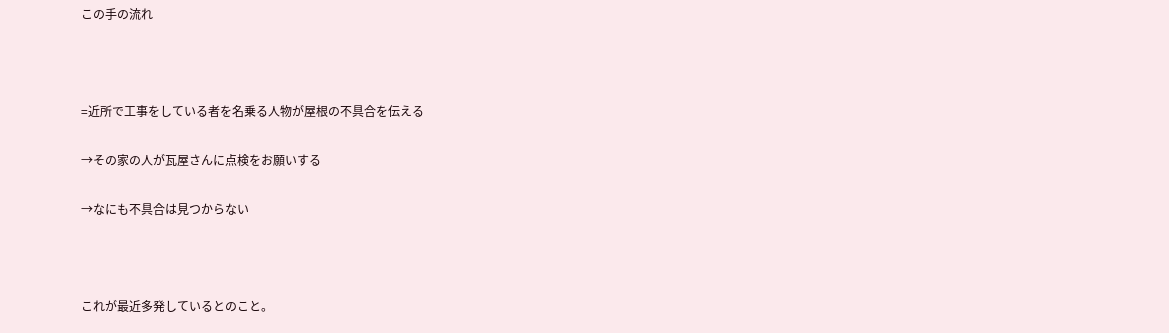この手の流れ



=近所で工事をしている者を名乗る人物が屋根の不具合を伝える

→その家の人が瓦屋さんに点検をお願いする

→なにも不具合は見つからない



これが最近多発しているとのこと。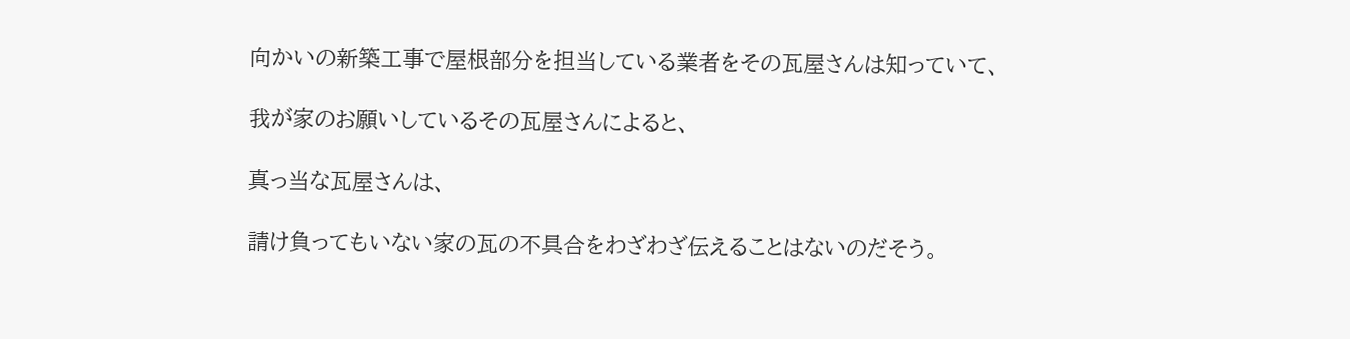向かいの新築工事で屋根部分を担当している業者をその瓦屋さんは知っていて、

我が家のお願いしているその瓦屋さんによると、

真っ当な瓦屋さんは、

請け負ってもいない家の瓦の不具合をわざわざ伝えることはないのだそう。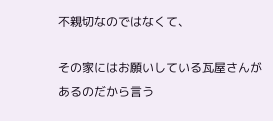不親切なのではなくて、

その家にはお願いしている瓦屋さんがあるのだから言う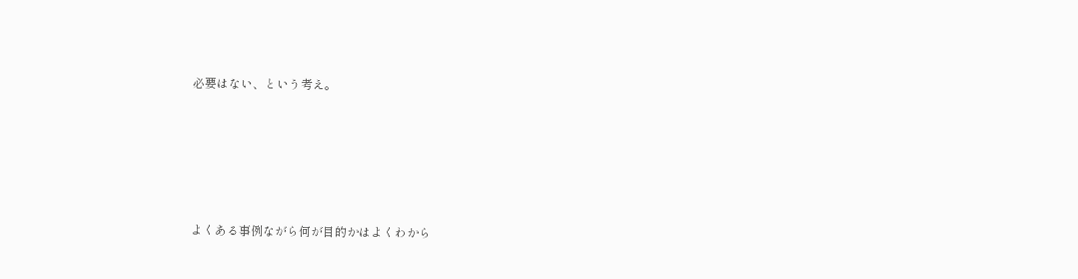必要はない、という考え。





よくある事例ながら何が目的かはよくわから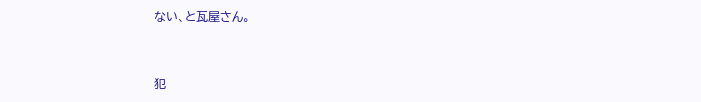ない、と瓦屋さん。



犯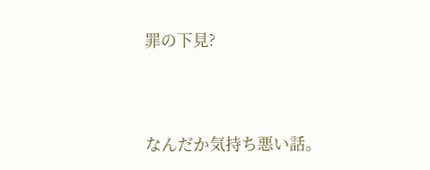罪の下見?



なんだか気持ち悪い話。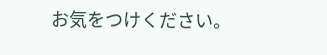お気をつけください。